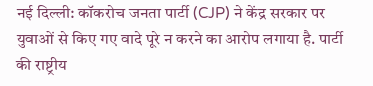नई दिल्ली: कॉकरोच जनता पार्टी (CJP) ने केंद्र सरकार पर युवाओं से किए गए वादे पूरे न करने का आरोप लगाया है. पार्टी की राष्ट्रीय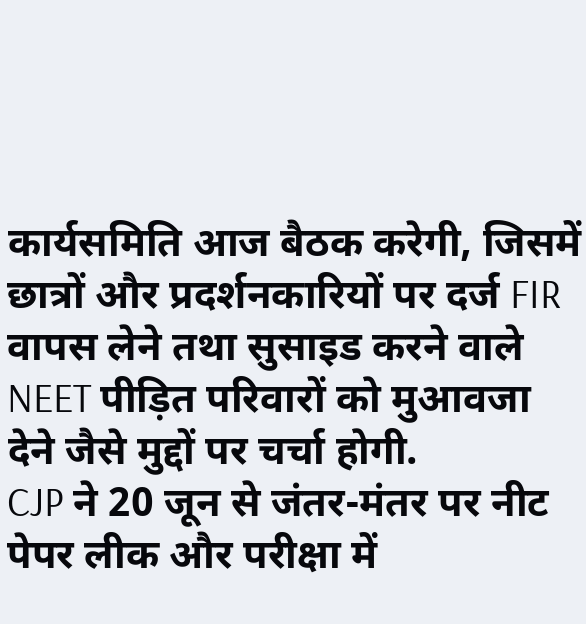कार्यसमिति आज बैठक करेगी, जिसमें छात्रों और प्रदर्शनकारियों पर दर्ज FIR वापस लेने तथा सुसाइड करने वाले NEET पीड़ित परिवारों को मुआवजा देने जैसे मुद्दों पर चर्चा होगी.
CJP ने 20 जून से जंतर-मंतर पर नीट पेपर लीक और परीक्षा में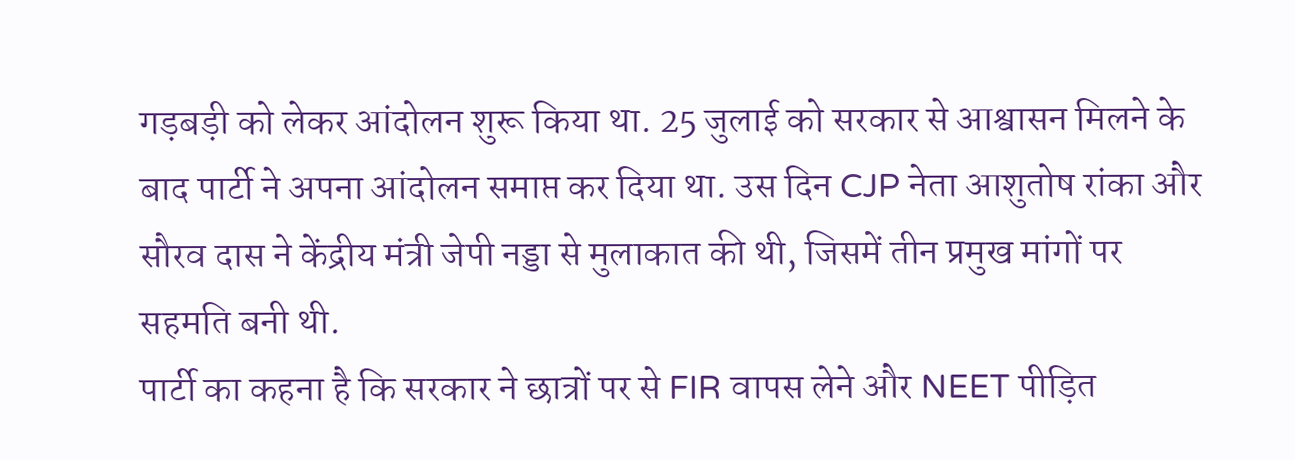गड़बड़ी को लेकर आंदोलन शुरू किया था. 25 जुलाई को सरकार से आश्वासन मिलने के बाद पार्टी ने अपना आंदोलन समाप्त कर दिया था. उस दिन CJP नेता आशुतोष रांका और सौरव दास ने केंद्रीय मंत्री जेपी नड्डा से मुलाकात की थी, जिसमें तीन प्रमुख मांगों पर सहमति बनी थी.
पार्टी का कहना है कि सरकार ने छात्रों पर से FIR वापस लेने और NEET पीड़ित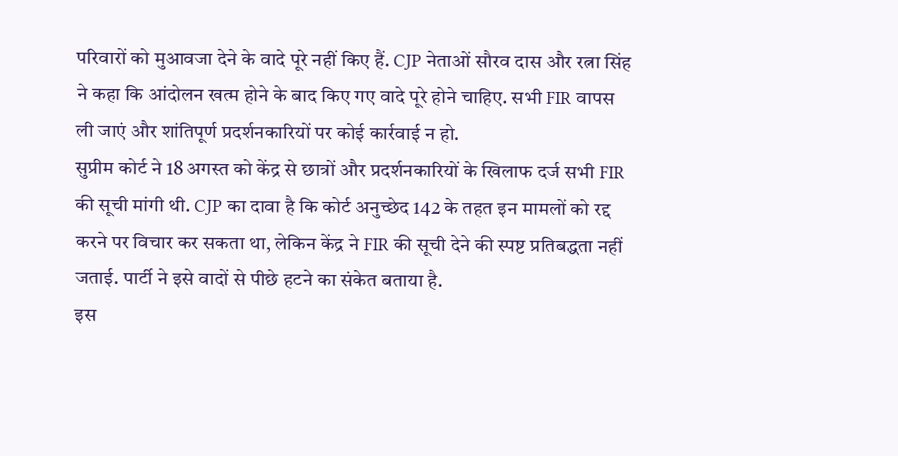परिवारों को मुआवजा देने के वादे पूरे नहीं किए हैं. CJP नेताओं सौरव दास और रत्ना सिंह ने कहा कि आंदोलन खत्म होने के बाद किए गए वादे पूरे होने चाहिए. सभी FIR वापस ली जाएं और शांतिपूर्ण प्रदर्शनकारियों पर कोई कार्रवाई न हो.
सुप्रीम कोर्ट ने 18 अगस्त को केंद्र से छात्रों और प्रदर्शनकारियों के खिलाफ दर्ज सभी FIR की सूची मांगी थी. CJP का दावा है कि कोर्ट अनुच्छेद 142 के तहत इन मामलों को रद्द करने पर विचार कर सकता था, लेकिन केंद्र ने FIR की सूची देने की स्पष्ट प्रतिबद्धता नहीं जताई. पार्टी ने इसे वादों से पीछे हटने का संकेत बताया है.
इस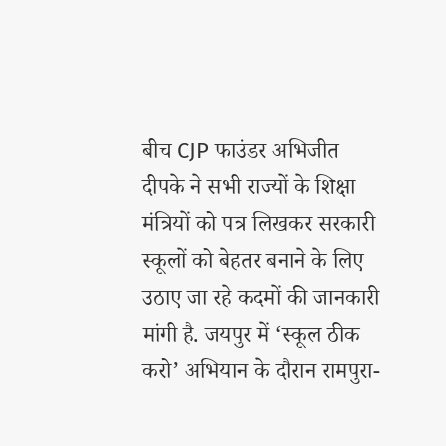बीच CJP फाउंडर अभिजीत दीपके ने सभी राज्यों के शिक्षा मंत्रियों को पत्र लिखकर सरकारी स्कूलों को बेहतर बनाने के लिए उठाए जा रहे कदमों की जानकारी मांगी है. जयपुर में ‘स्कूल ठीक करो’ अभियान के दौरान रामपुरा-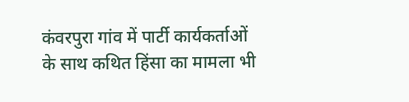कंवरपुरा गांव में पार्टी कार्यकर्ताओं के साथ कथित हिंसा का मामला भी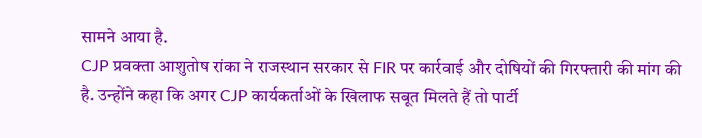सामने आया है.
CJP प्रवक्ता आशुतोष रांका ने राजस्थान सरकार से FIR पर कार्रवाई और दोषियों की गिरफ्तारी की मांग की है. उन्होंने कहा कि अगर CJP कार्यकर्ताओं के खिलाफ सबूत मिलते हैं तो पार्टी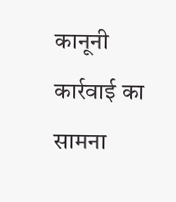कानूनी कार्रवाई का सामना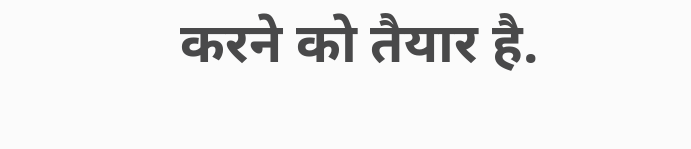करने को तैयार है.